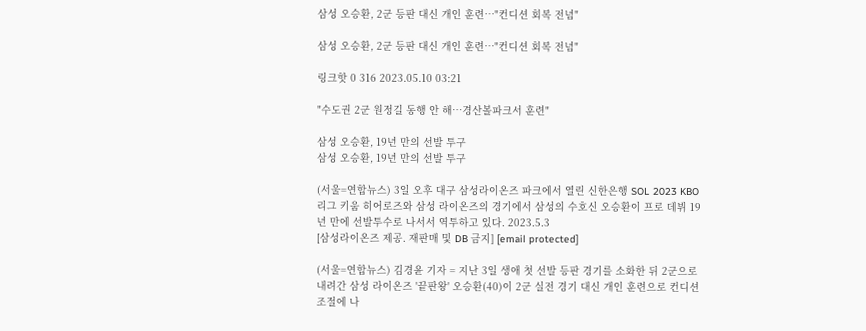삼성 오승환, 2군 등판 대신 개인 훈련…"컨디션 회복 전념"

삼성 오승환, 2군 등판 대신 개인 훈련…"컨디션 회복 전념"

링크핫 0 316 2023.05.10 03:21

"수도권 2군 원정길 동행 안 해…경산볼파크서 훈련"

삼성 오승환, 19년 만의 선발 투구
삼성 오승환, 19년 만의 선발 투구

(서울=연합뉴스) 3일 오후 대구 삼성라이온즈 파크에서 열린 신한은행 SOL 2023 KBO리그 키움 히어로즈와 삼성 라이온즈의 경기에서 삼성의 수호신 오승환이 프로 데뷔 19년 만에 선발투수로 나서서 역투하고 있다. 2023.5.3
[삼성라이온즈 제공. 재판매 및 DB 금지] [email protected]

(서울=연합뉴스) 김경윤 기자 = 지난 3일 생애 첫 선발 등판 경기를 소화한 뒤 2군으로 내려간 삼성 라이온즈 '끝판왕' 오승환(40)이 2군 실전 경기 대신 개인 훈련으로 컨디션 조절에 나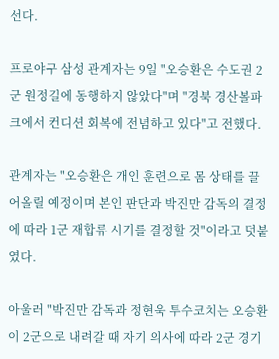선다.

프로야구 삼성 관계자는 9일 "오승환은 수도권 2군 원정길에 동행하지 않았다"며 "경북 경산볼파크에서 컨디션 회복에 전념하고 있다"고 전했다.

관계자는 "오승환은 개인 훈련으로 몸 상태를 끌어올릴 예정이며 본인 판단과 박진만 감독의 결정에 따라 1군 재합류 시기를 결정할 것"이라고 덧붙였다.

아울러 "박진만 감독과 정현욱 투수코치는 오승환이 2군으로 내려갈 때 자기 의사에 따라 2군 경기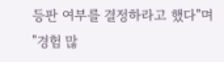등판 여부를 결정하라고 했다"며 "경험 많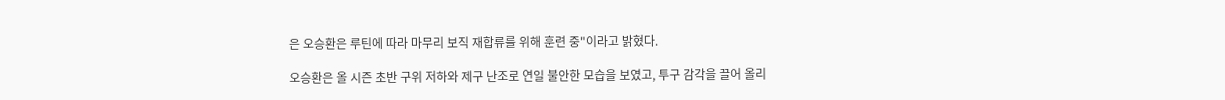은 오승환은 루틴에 따라 마무리 보직 재합류를 위해 훈련 중"이라고 밝혔다.

오승환은 올 시즌 초반 구위 저하와 제구 난조로 연일 불안한 모습을 보였고, 투구 감각을 끌어 올리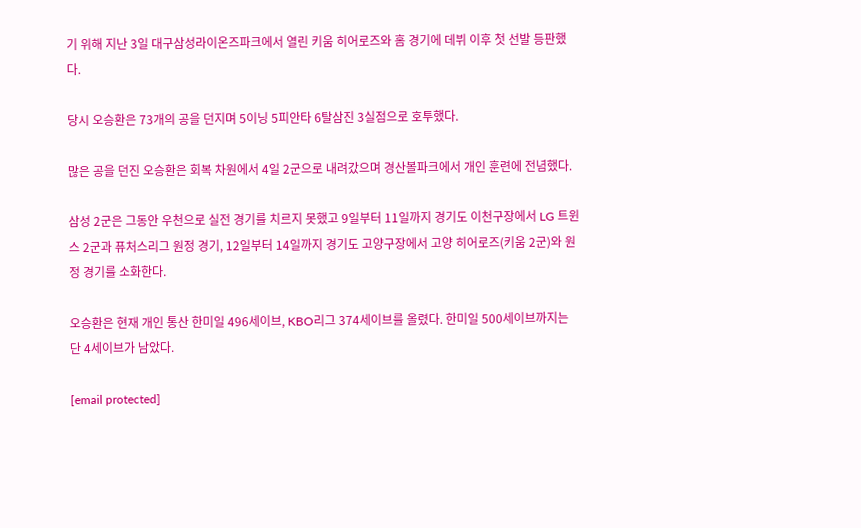기 위해 지난 3일 대구삼성라이온즈파크에서 열린 키움 히어로즈와 홈 경기에 데뷔 이후 첫 선발 등판했다.

당시 오승환은 73개의 공을 던지며 5이닝 5피안타 6탈삼진 3실점으로 호투했다.

많은 공을 던진 오승환은 회복 차원에서 4일 2군으로 내려갔으며 경산볼파크에서 개인 훈련에 전념했다.

삼성 2군은 그동안 우천으로 실전 경기를 치르지 못했고 9일부터 11일까지 경기도 이천구장에서 LG 트윈스 2군과 퓨처스리그 원정 경기, 12일부터 14일까지 경기도 고양구장에서 고양 히어로즈(키움 2군)와 원정 경기를 소화한다.

오승환은 현재 개인 통산 한미일 496세이브, KBO리그 374세이브를 올렸다. 한미일 500세이브까지는 단 4세이브가 남았다.

[email protected]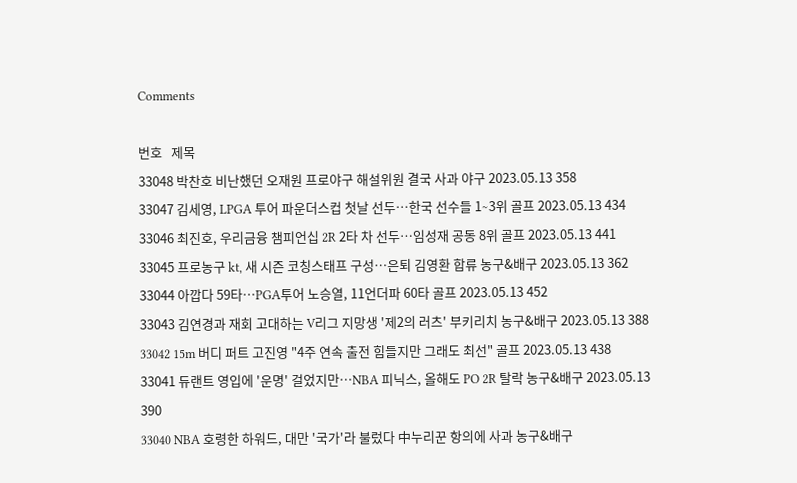Comments

번호   제목
33048 박찬호 비난했던 오재원 프로야구 해설위원 결국 사과 야구 2023.05.13 358
33047 김세영, LPGA 투어 파운더스컵 첫날 선두…한국 선수들 1∼3위 골프 2023.05.13 434
33046 최진호, 우리금융 챔피언십 2R 2타 차 선두…임성재 공동 8위 골프 2023.05.13 441
33045 프로농구 kt, 새 시즌 코칭스태프 구성…은퇴 김영환 합류 농구&배구 2023.05.13 362
33044 아깝다 59타…PGA투어 노승열, 11언더파 60타 골프 2023.05.13 452
33043 김연경과 재회 고대하는 V리그 지망생 '제2의 러츠' 부키리치 농구&배구 2023.05.13 388
33042 15m 버디 퍼트 고진영 "4주 연속 출전 힘들지만 그래도 최선" 골프 2023.05.13 438
33041 듀랜트 영입에 '운명' 걸었지만…NBA 피닉스, 올해도 PO 2R 탈락 농구&배구 2023.05.13 390
33040 NBA 호령한 하워드, 대만 '국가'라 불렀다 中누리꾼 항의에 사과 농구&배구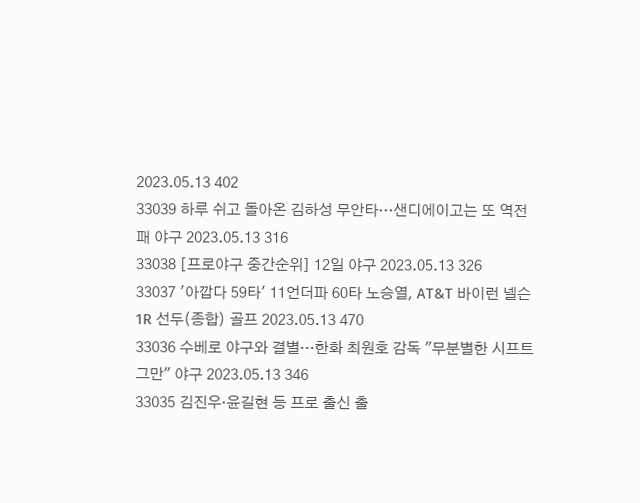2023.05.13 402
33039 하루 쉬고 돌아온 김하성 무안타…샌디에이고는 또 역전패 야구 2023.05.13 316
33038 [프로야구 중간순위] 12일 야구 2023.05.13 326
33037 '아깝다 59타' 11언더파 60타 노승열, AT&T 바이런 넬슨 1R 선두(종합) 골프 2023.05.13 470
33036 수베로 야구와 결별…한화 최원호 감독 "무분별한 시프트 그만" 야구 2023.05.13 346
33035 김진우·윤길현 등 프로 출신 출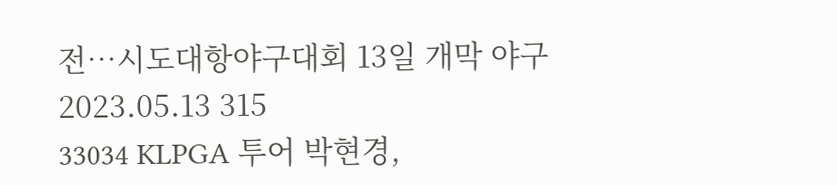전…시도대항야구대회 13일 개막 야구 2023.05.13 315
33034 KLPGA 투어 박현경,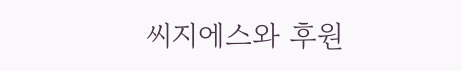씨지에스와 후원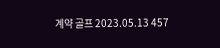계약 골프 2023.05.13 457